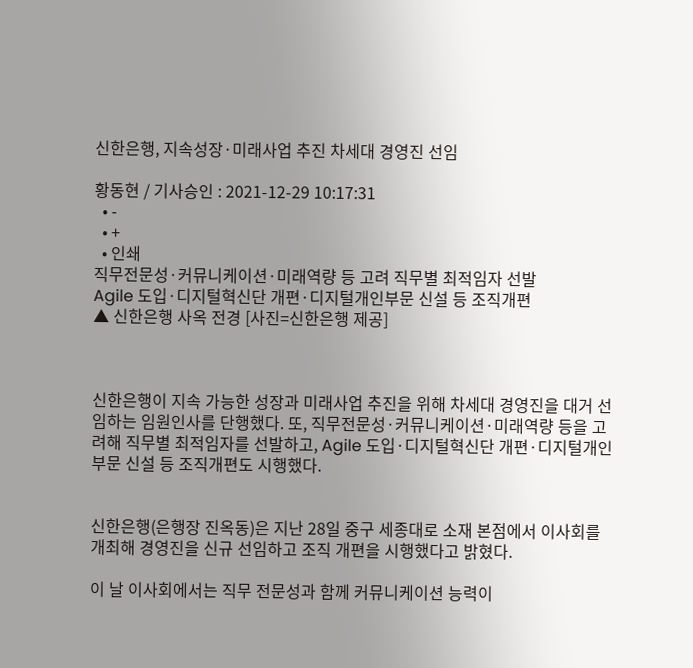신한은행, 지속성장·미래사업 추진 차세대 경영진 선임

황동현 / 기사승인 : 2021-12-29 10:17:31
  • -
  • +
  • 인쇄
직무전문성·커뮤니케이션·미래역량 등 고려 직무별 최적임자 선발
Agile 도입·디지털혁신단 개편·디지털개인부문 신설 등 조직개편
▲ 신한은행 사옥 전경 [사진=신한은행 제공]



신한은행이 지속 가능한 성장과 미래사업 추진을 위해 차세대 경영진을 대거 선임하는 임원인사를 단행했다. 또, 직무전문성·커뮤니케이션·미래역량 등을 고려해 직무별 최적임자를 선발하고, Agile 도입·디지털혁신단 개편·디지털개인부문 신설 등 조직개편도 시행했다.


신한은행(은행장 진옥동)은 지난 28일 중구 세종대로 소재 본점에서 이사회를 개최해 경영진을 신규 선임하고 조직 개편을 시행했다고 밝혔다.

이 날 이사회에서는 직무 전문성과 함께 커뮤니케이션 능력이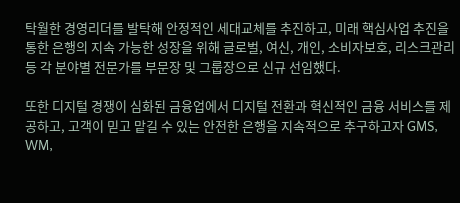탁월한 경영리더를 발탁해 안정적인 세대교체를 추진하고, 미래 핵심사업 추진을 통한 은행의 지속 가능한 성장을 위해 글로벌, 여신, 개인, 소비자보호, 리스크관리 등 각 분야별 전문가를 부문장 및 그룹장으로 신규 선임했다.

또한 디지털 경쟁이 심화된 금융업에서 디지털 전환과 혁신적인 금융 서비스를 제공하고, 고객이 믿고 맡길 수 있는 안전한 은행을 지속적으로 추구하고자 GMS, WM,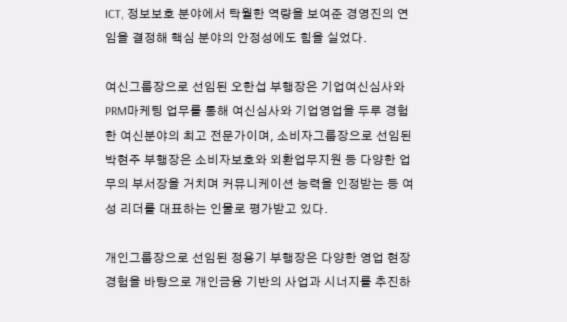ICT, 정보보호 분야에서 탁월한 역량을 보여준 경영진의 연임을 결정해 핵심 분야의 안정성에도 힘을 실었다.

여신그룹장으로 선임된 오한섭 부행장은 기업여신심사와 PRM마케팅 업무를 통해 여신심사와 기업영업을 두루 경험한 여신분야의 최고 전문가이며, 소비자그룹장으로 선임된 박현주 부행장은 소비자보호와 외환업무지원 등 다양한 업무의 부서장을 거치며 커뮤니케이션 능력을 인정받는 등 여성 리더를 대표하는 인물로 평가받고 있다.

개인그룹장으로 선임된 정용기 부행장은 다양한 영업 현장 경험을 바탕으로 개인금융 기반의 사업과 시너지를 추진하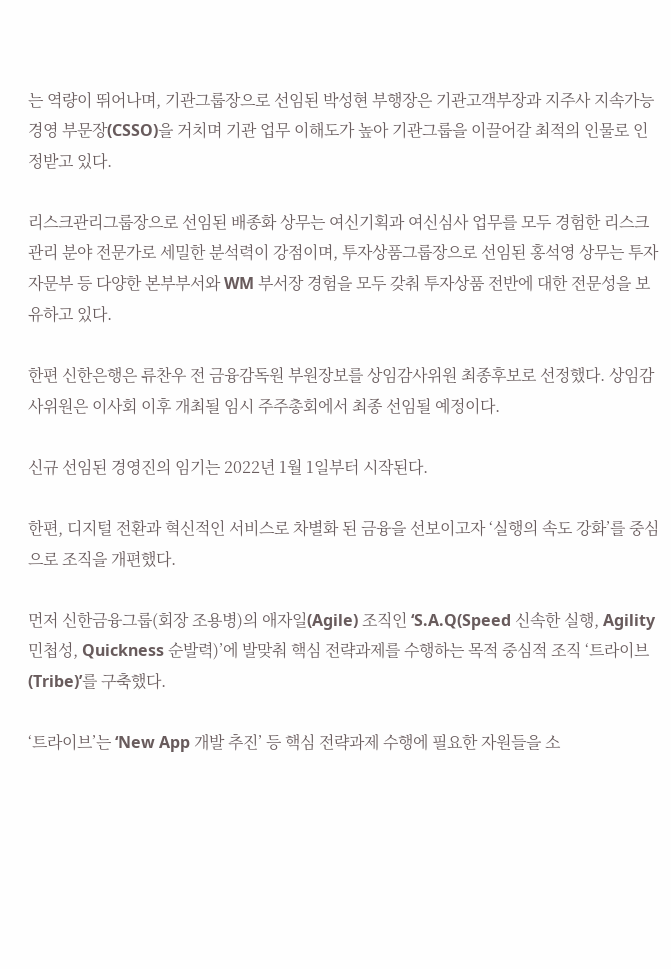는 역량이 뛰어나며, 기관그룹장으로 선임된 박성현 부행장은 기관고객부장과 지주사 지속가능경영 부문장(CSSO)을 거치며 기관 업무 이해도가 높아 기관그룹을 이끌어갈 최적의 인물로 인정받고 있다.

리스크관리그룹장으로 선임된 배종화 상무는 여신기획과 여신심사 업무를 모두 경험한 리스크관리 분야 전문가로 세밀한 분석력이 강점이며, 투자상품그룹장으로 선임된 홍석영 상무는 투자자문부 등 다양한 본부부서와 WM 부서장 경험을 모두 갖춰 투자상품 전반에 대한 전문성을 보유하고 있다.

한편 신한은행은 류찬우 전 금융감독원 부원장보를 상임감사위원 최종후보로 선정했다. 상임감사위원은 이사회 이후 개최될 임시 주주총회에서 최종 선임될 예정이다.

신규 선임된 경영진의 임기는 2022년 1월 1일부터 시작된다.

한편, 디지털 전환과 혁신적인 서비스로 차별화 된 금융을 선보이고자 ‘실행의 속도 강화’를 중심으로 조직을 개편했다.

먼저 신한금융그룹(회장 조용병)의 애자일(Agile) 조직인 ‘S.A.Q(Speed 신속한 실행, Agility 민첩성, Quickness 순발력)’에 발맞춰 핵심 전략과제를 수행하는 목적 중심적 조직 ‘트라이브(Tribe)’를 구축했다.

‘트라이브’는 ‘New App 개발 추진’ 등 핵심 전략과제 수행에 필요한 자원들을 소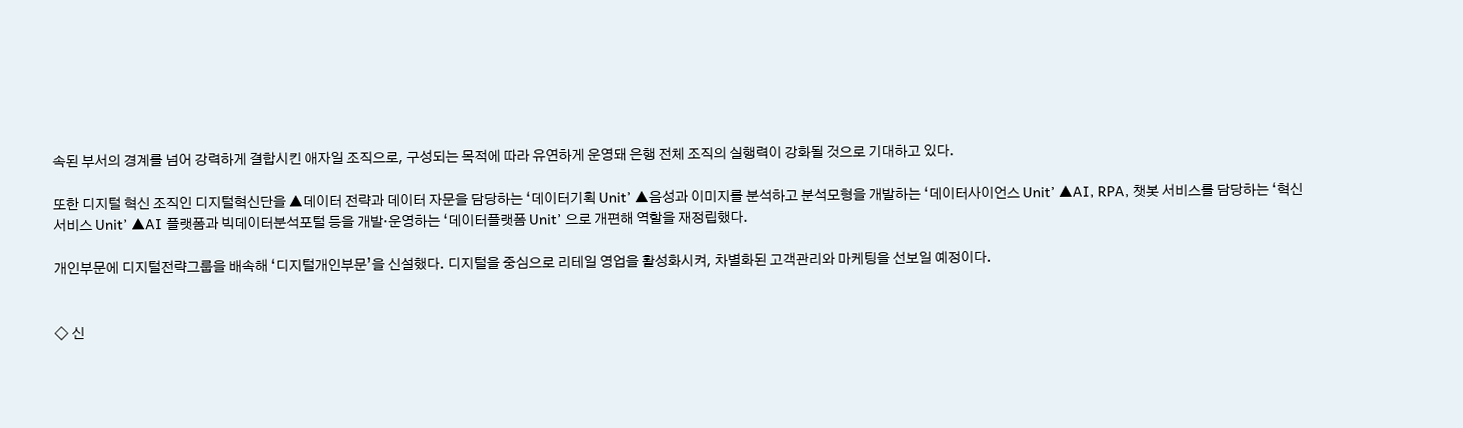속된 부서의 경계를 넘어 강력하게 결합시킨 애자일 조직으로, 구성되는 목적에 따라 유연하게 운영돼 은행 전체 조직의 실행력이 강화될 것으로 기대하고 있다.

또한 디지털 혁신 조직인 디지털혁신단을 ▲데이터 전략과 데이터 자문을 담당하는 ‘데이터기획 Unit’ ▲음성과 이미지를 분석하고 분석모형을 개발하는 ‘데이터사이언스 Unit’ ▲AI, RPA, 챗봇 서비스를 담당하는 ‘혁신서비스 Unit’ ▲AI 플랫폼과 빅데이터분석포털 등을 개발·운영하는 ‘데이터플랫폼 Unit’ 으로 개편해 역할을 재정립했다.

개인부문에 디지털전략그룹을 배속해 ‘디지털개인부문’을 신설했다. 디지털을 중심으로 리테일 영업을 활성화시켜, 차별화된 고객관리와 마케팅을 선보일 예정이다.


◇ 신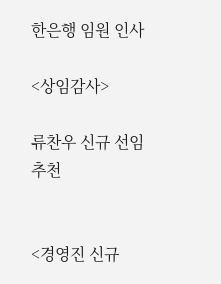한은행 임원 인사

<상임감사>

류찬우 신규 선임 추천


<경영진 신규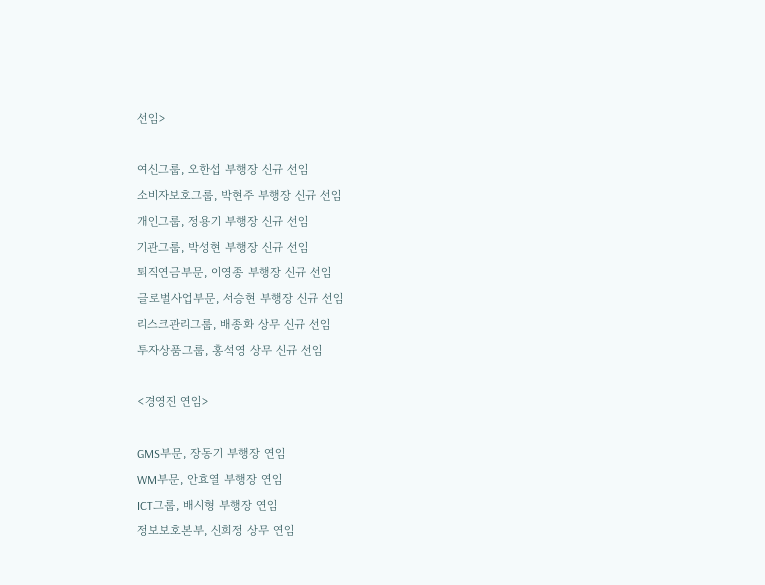선임>

여신그룹, 오한섭 부행장 신규 선임
소비자보호그룹, 박현주 부행장 신규 선임
개인그룹, 정용기 부행장 신규 선임
기관그룹, 박성현 부행장 신규 선임
퇴직연금부문, 이영종 부행장 신규 선임
글로벌사업부문, 서승현 부행장 신규 선임
리스크관리그룹, 배종화 상무 신규 선임
투자상품그룹, 홍석영 상무 신규 선임

<경영진 연임>

GMS부문, 장동기 부행장 연임
WM부문, 안효열 부행장 연임
ICT그룹, 배시형 부행장 연임
정보보호본부, 신희정 상무 연임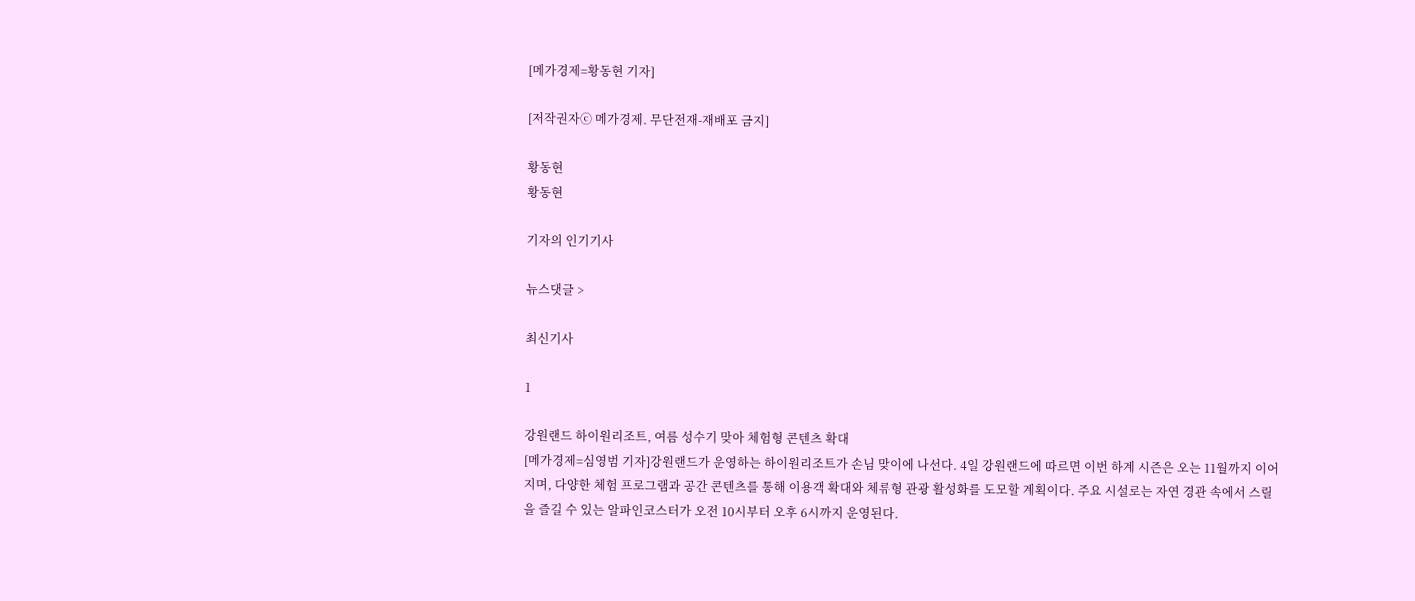[메가경제=황동현 기자]

[저작권자ⓒ 메가경제. 무단전재-재배포 금지]

황동현
황동현

기자의 인기기사

뉴스댓글 >

최신기사

1

강원랜드 하이원리조트, 여름 성수기 맞아 체험형 콘텐츠 확대
[메가경제=심영범 기자]강원랜드가 운영하는 하이원리조트가 손님 맞이에 나선다. 4일 강원랜드에 따르면 이번 하계 시즌은 오는 11월까지 이어지며, 다양한 체험 프로그램과 공간 콘텐츠를 통해 이용객 확대와 체류형 관광 활성화를 도모할 계획이다. 주요 시설로는 자연 경관 속에서 스릴을 즐길 수 있는 알파인코스터가 오전 10시부터 오후 6시까지 운영된다.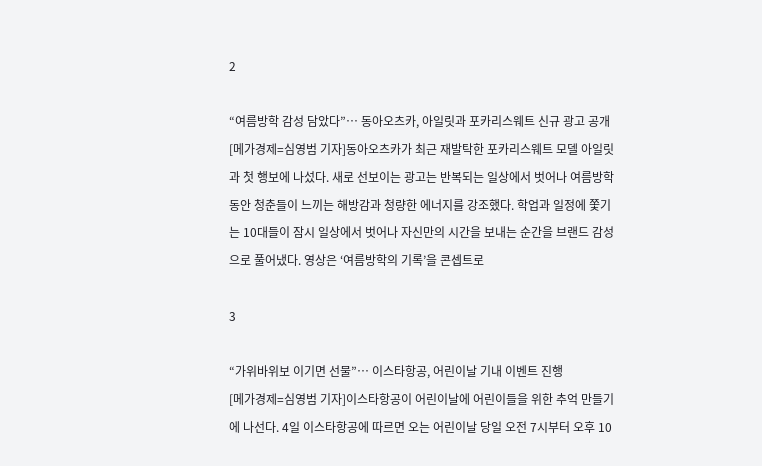2

“여름방학 감성 담았다”… 동아오츠카, 아일릿과 포카리스웨트 신규 광고 공개
[메가경제=심영범 기자]동아오츠카가 최근 재발탁한 포카리스웨트 모델 아일릿과 첫 행보에 나섰다. 새로 선보이는 광고는 반복되는 일상에서 벗어나 여름방학 동안 청춘들이 느끼는 해방감과 청량한 에너지를 강조했다. 학업과 일정에 쫓기는 10대들이 잠시 일상에서 벗어나 자신만의 시간을 보내는 순간을 브랜드 감성으로 풀어냈다. 영상은 ‘여름방학의 기록’을 콘셉트로

3

“가위바위보 이기면 선물”… 이스타항공, 어린이날 기내 이벤트 진행
[메가경제=심영범 기자]이스타항공이 어린이날에 어린이들을 위한 추억 만들기에 나선다. 4일 이스타항공에 따르면 오는 어린이날 당일 오전 7시부터 오후 10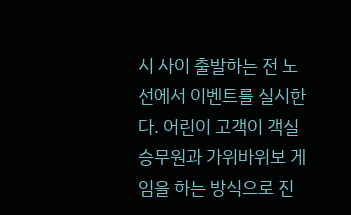시 사이 출발하는 전 노선에서 이벤트를 실시한다. 어린이 고객이 객실승무원과 가위바위보 게임을 하는 방식으로 진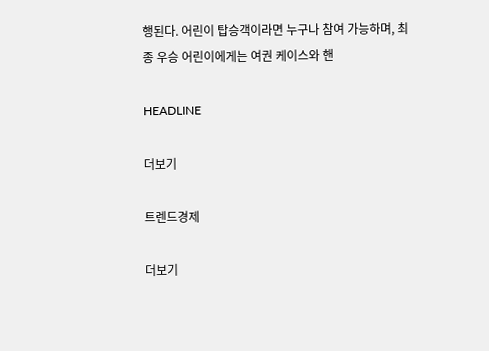행된다. 어린이 탑승객이라면 누구나 참여 가능하며, 최종 우승 어린이에게는 여권 케이스와 핸

HEADLINE

더보기

트렌드경제

더보기